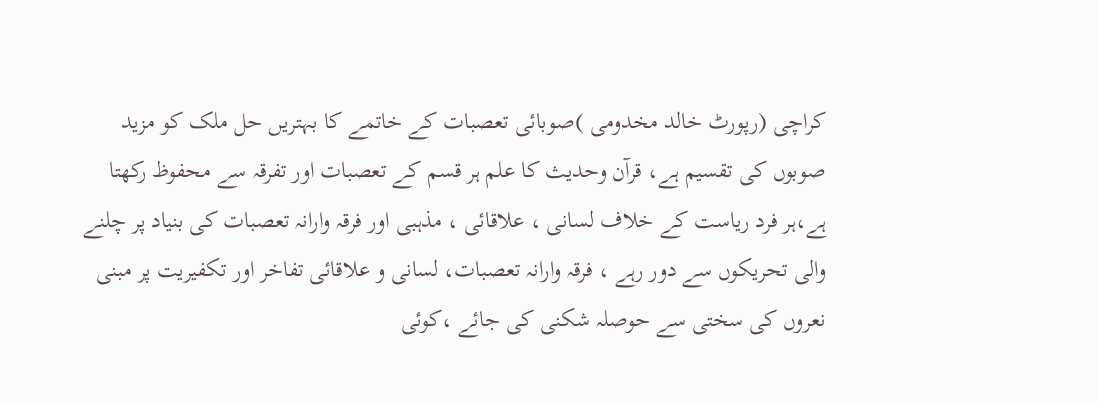کراچی (رپورٹ خالد مخدومی )صوبائی تعصبات کے خاتمے کا بہتریں حل ملک کو مزید صوبوں کی تقسیم ہے، قرآن وحدیث کا علم ہر قسم کے تعصبات اور تفرقہ سے محفوظ رکھتا ہے،ہر فرد ریاست کے خلاف لسانی ، علاقائی ، مذہبی اور فرقہ وارانہ تعصبات کی بنیاد پر چلنے والی تحریکوں سے دور رہے ، فرقہ وارانہ تعصبات، لسانی و علاقائی تفاخر اور تکفیریت پر مبنی نعروں کی سختی سے حوصلہ شکنی کی جائے ،کوئی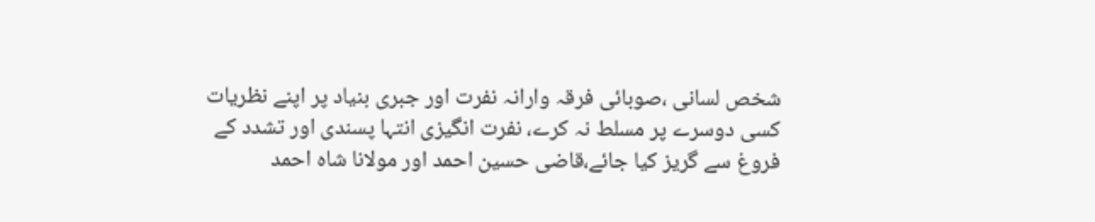شخص لسانی ،صوبائی فرقہ وارانہ نفرت اور جبری بنیاد پر اپنے نظریات کسی دوسرے پر مسلط نہ کرے، نفرت انگیزی انتہا پسندی اور تشدد کے فروغ سے گریز کیا جائے،قاضی حسین احمد اور مولانا شاہ احمد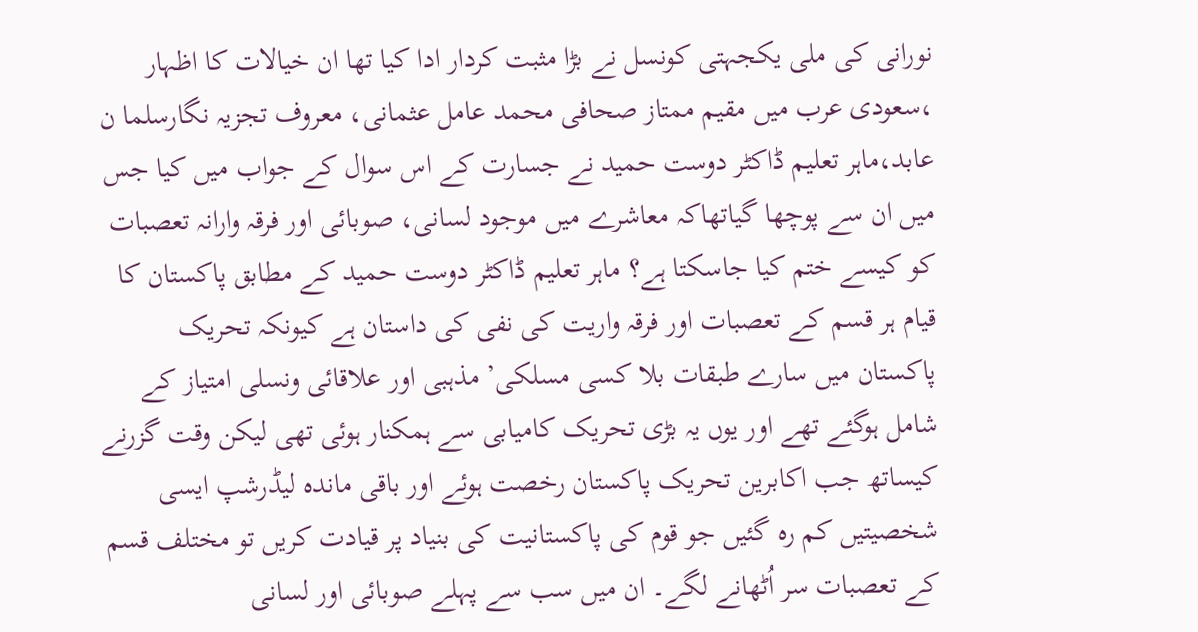نورانی کی ملی یکجہتی کونسل نے بڑا مثبت کردار ادا کیا تھا ان خیالات کا اظہار ،سعودی عرب میں مقیم ممتاز صحافی محمد عامل عثمانی، معروف تجزیہ نگارسلما ن عابد،ماہر تعلیم ڈاکٹر دوست حمید نے جسارت کے اس سوال کے جواب میں کیا جس میں ان سے پوچھا گیاتھاکہ معاشرے میں موجود لسانی، صوبائی اور فرقہ وارانہ تعصبات کو کیسے ختم کیا جاسکتا ہے؟ ماہر تعلیم ڈاکٹر دوست حمید کے مطابق پاکستان کا قیام ہر قسم کے تعصبات اور فرقہ واریت کی نفی کی داستان ہے کیونکہ تحریک پاکستان میں سارے طبقات بلا کسی مسلکی’ مذہبی اور علاقائی ونسلی امتیاز کے شامل ہوگئے تھے اور یوں یہ بڑی تحریک کامیابی سے ہمکنار ہوئی تھی لیکن وقت گزرنے کیساتھ جب اکابرین تحریک پاکستان رخصت ہوئے اور باقی ماندہ لیڈرشپ ایسی شخصیتیں کم رہ گئیں جو قوم کی پاکستانیت کی بنیاد پر قیادت کریں تو مختلف قسم کے تعصبات سر اُٹھانے لگے۔ ان میں سب سے پہلے صوبائی اور لسانی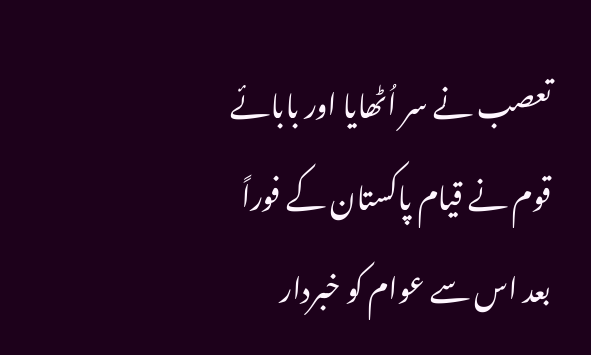تعصب نے سر اُٹھایا اور بابائے قوم نے قیام پاکستان کے فوراً بعد اس سے عوام کو خبردار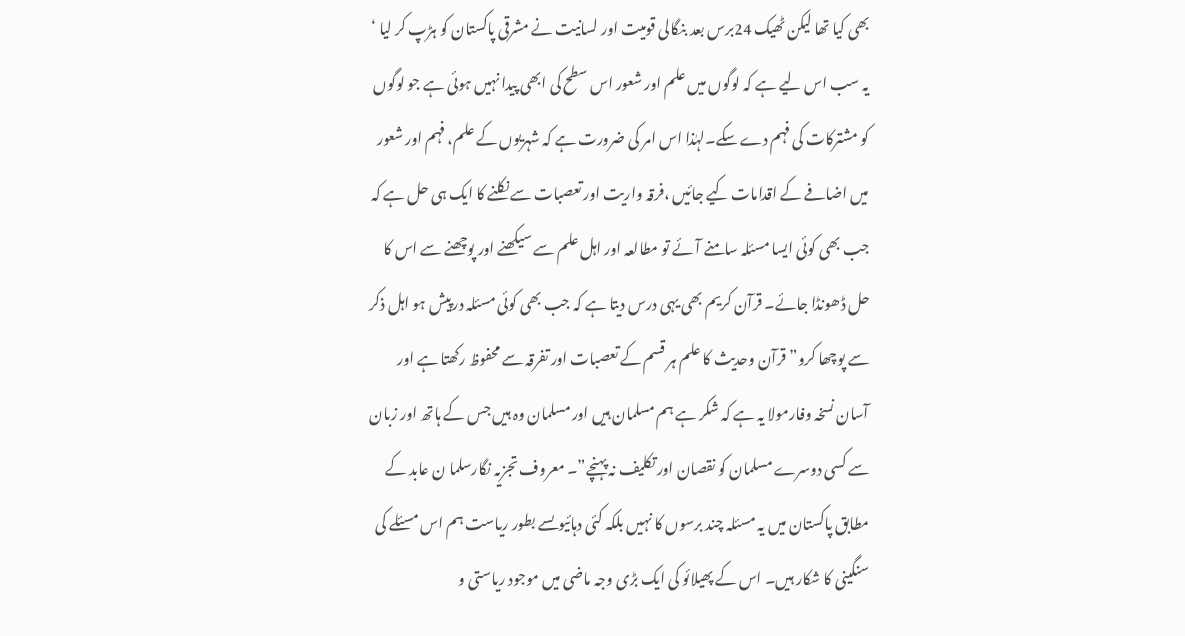بھی کیا تھا لیکن ٹھیک 24برس بعد بنگالی قومیت اور لسانیت نے مشرقی پاکستان کو ہڑپ کر لیا ‘ یہ سب اس لیے ہے کہ لوگوں میں علم اور شعور اس سطح کی ابھی پیدا نہیں ہوئی ہے جو لوگوں کو مشترکات کی فہم دے سکے۔لہٰذا اس امر کی ضرورت ہے کہ شہریوں کے علم، فہم اور شعور میں اضافے کے اقدامات کیے جائیں ،فرقہ واریت اور تعصبات سے نکلنے کا ایک ہی حل ہے کہ جب بھی کوئی ایسا مسئلہ سامنے آئے تو مطالعہ اور اہل علم سے سیکھنے اور پوچھنے سے اس کا حل ڈھونڈا جائے۔ قرآن کریم بھی یہی درس دیتا ہے کہ جب بھی کوئی مسئلہ درپیش ہو اہل ذکر سے پوچھا کرو” قرآن وحدیث کا علم ہر قسم کے تعصبات اور تفرقہ سے محفوظ رکھتا ہے اور آسان نسخہ وفارمولا یہ ہے کہ شکر ہے ہم مسلمان ہیں اور مسلمان وہ ہیں جس کے ہاتھ اور زبان سے کسی دوسرے مسلمان کو نقصان اور تکلیف نہ پہنچے”۔ معروف تجزیہ نگارسلما ن عابد کے مطابق پاکستان میں یہ مسئلہ چند برسوں کا نہیں بلکہ کئی دہائیوںسے بطور ریاست ہم اس مسئلے کی سنگینی کا شکار ہیں۔ اس کے پھیلائو کی ایک بڑی وجہ ماضی میں موجود ریاستی و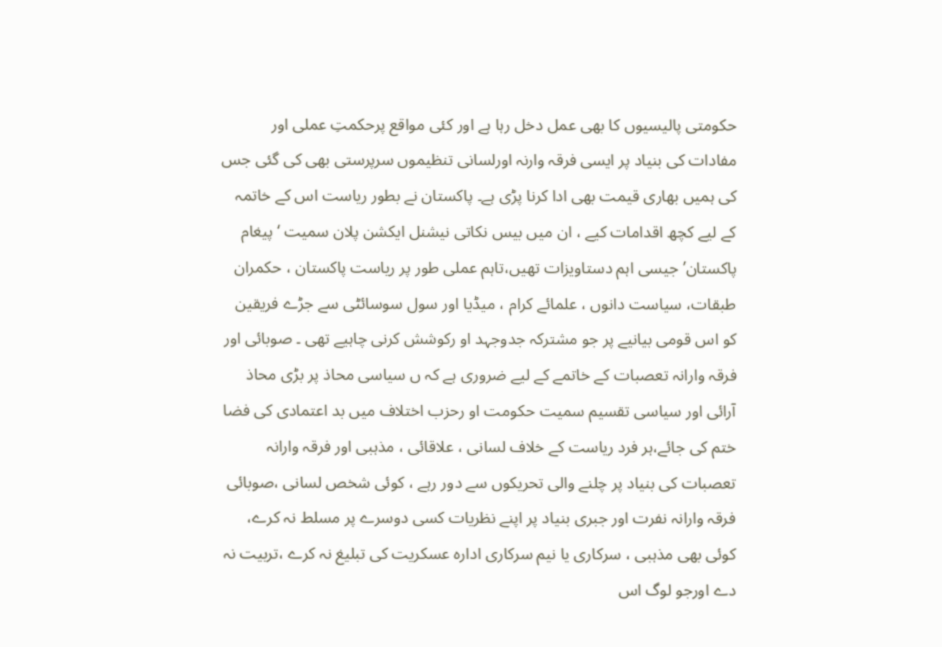حکومتی پالیسیوں کا بھی عمل دخل رہا ہے اور کئی مواقع پرحکمتِ عملی اور مفادات کی بنیاد پر ایسی فرقہ وارنہ اورلسانی تنظیموں سرپرستی بھی کی گئی جس کی ہمیں بھاری قیمت بھی ادا کرنا پڑی ہے۔ پاکستان نے بطور ریاست اس کے خاتمہ کے لیے کچھ اقدامات کیے ، ان میں بیس نکاتی نیشنل ایکشن پلان سمیت ‘پیغام پاکستان’ جیسی اہم دستاویزات تھیں،تاہم عملی طور پر ریاست پاکستان ، حکمران طبقات، سیاست دانوں ، علمائے کرام ، میڈیا اور سول سوسائٹی سے جڑے فریقین کو اس قومی بیانیے پر جو مشترکہ جدوجہد او رکوشش کرنی چاہیے تھی ۔ صوبائی اور فرقہ وارانہ تعصبات کے خاتمے کے لیے ضروری ہے کہ ں سیاسی محاذ پر بڑی محاذ آرائی اور سیاسی تقسیم سمیت حکومت او رحزب اختلاف میں بد اعتمادی کی فضا ختم کی جائے،ہر فرد ریاست کے خلاف لسانی ، علاقائی ، مذہبی اور فرقہ وارانہ تعصبات کی بنیاد پر چلنے والی تحریکوں سے دور رہے ، کوئی شخص لسانی ،صوبائی فرقہ وارانہ نفرت اور جبری بنیاد پر اپنے نظریات کسی دوسرے پر مسلط نہ کرے، کوئی بھی مذہبی ، سرکاری یا نیم سرکاری ادارہ عسکریت کی تبلیغ نہ کرے ،تربیت نہ دے اورجو لوگ اس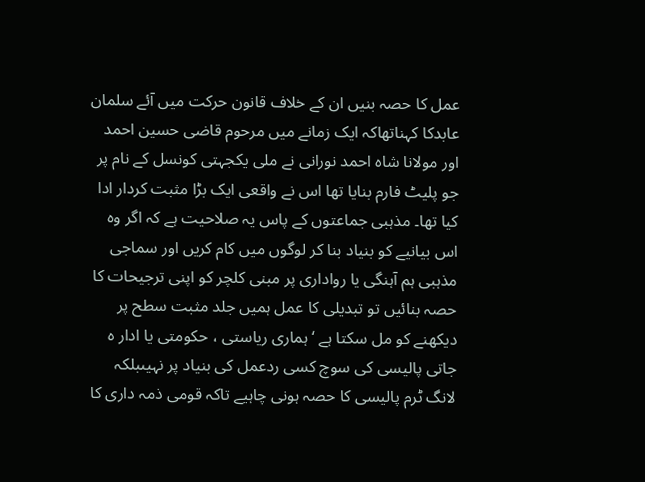عمل کا حصہ بنیں ان کے خلاف قانون حرکت میں آئے سلمان عابدکا کہناتھاکہ ایک زمانے میں مرحوم قاضی حسین احمد اور مولانا شاہ احمد نورانی نے ملی یکجہتی کونسل کے نام پر جو پلیٹ فارم بنایا تھا اس نے واقعی ایک بڑا مثبت کردار ادا کیا تھا۔ مذہبی جماعتوں کے پاس یہ صلاحیت ہے کہ اگر وہ اس بیانیے کو بنیاد بنا کر لوگوں میں کام کریں اور سماجی مذہبی ہم آہنگی یا رواداری پر مبنی کلچر کو اپنی ترجیحات کا حصہ بنائیں تو تبدیلی کا عمل ہمیں جلد مثبت سطح پر دیکھنے کو مل سکتا ہے ‘ ہماری ریاستی ، حکومتی یا ادار ہ جاتی پالیسی کی سوچ کسی ردعمل کی بنیاد پر نہیںبلکہ لانگ ٹرم پالیسی کا حصہ ہونی چاہیے تاکہ قومی ذمہ داری کا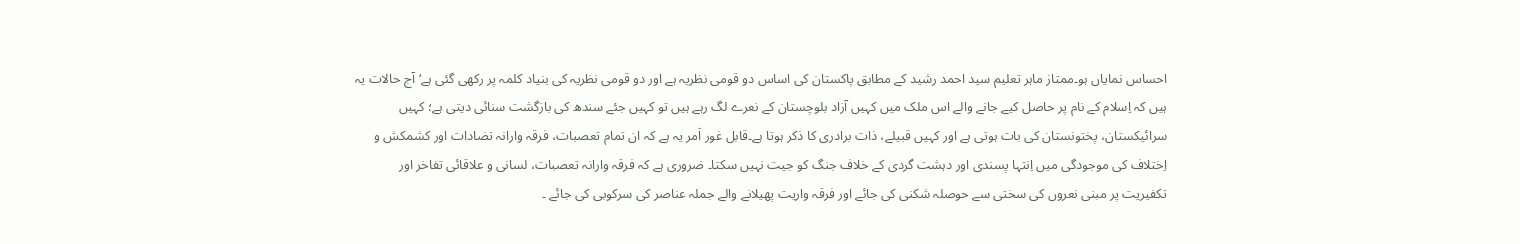احساس نمایاں ہو۔ممتاز ماہر تعلیم سید احمد رشید کے مطابق پاکستان کی اساس دو قومی نظریہ ہے اور دو قومی نظریہ کی بنیاد کلمہ پر رکھی گئی ہے‘آج حالات یہ ہیں کہ اِسلام کے نام پر حاصل کیے جانے والے اس ملک میں کہیں آزاد بلوچستان کے نعرے لگ رہے ہیں تو کہیں جئے سندھ کی بازگشت سنائی دیتی ہے؛ کہیں سرائیکستان، پختونستان کی بات ہوتی ہے اور کہیں قبیلے، ذات برادری کا ذکر ہوتا ہے۔قابل غور اَمر یہ ہے کہ ان تمام تعصبات، فرقہ وارانہ تضادات اور کشمکش و اِختلاف کی موجودگی میں اِنتہا پسندی اور دہشت گردی کے خلاف جنگ کو جیت نہیں سکتا۔ ضروری ہے کہ فرقہ وارانہ تعصبات، لسانی و علاقائی تفاخر اور تکفیریت پر مبنی نعروں کی سختی سے حوصلہ شکنی کی جائے اور فرقہ واریت پھیلانے والے جملہ عناصر کی سرکوبی کی جائے ۔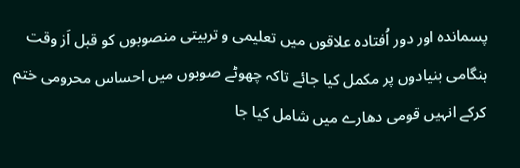پسماندہ اور دور اُفتادہ علاقوں میں تعلیمی و تربیتی منصوبوں کو قبل اَز وقت ہنگامی بنیادوں پر مکمل کیا جائے تاکہ چھوٹے صوبوں میں احساس محرومی ختم کرکے انہیں قومی دھارے میں شامل کیا جا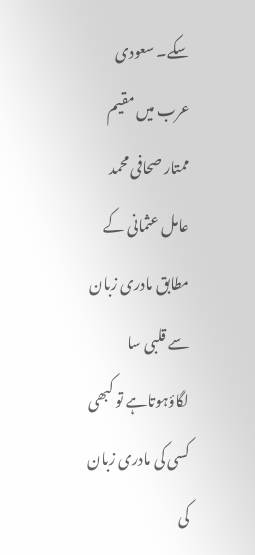سکے۔ سعودی عرب میں مقیم ممتار صحافی محمد عامل عثمانی کے مطابق مادری زبان سے قلبی سا لگاؤہوتاہے تو کبھی کسی کی مادری زبان کی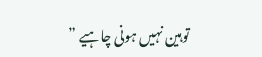توہین نہیں ہونی چاہیے ”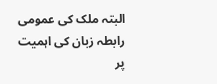البتہ ملک کی عمومی رابطہ زبان کی اہمیت پر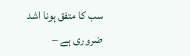سب کا متفق ہونا اشد ضروری ہے –